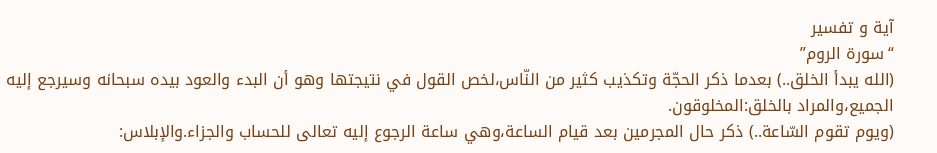آية و تفسير
“سورة الروم”
(الله يبدأ الخلق..) بعدما ذكر الحجّة وتكذيب كثير من النّاس،لخص القول في نتيجتها وهو أن البدء والعود بيده سبحانه وسيرجع إليه الجميع،والمراد بالخلق:المخلوقون.
(ويوم تقوم السّاعة..) ذكر حال المجرمين بعد قيام الساعة،وهي ساعة الرجوع إليه تعالى للحساب والجزاء.والإبلاس: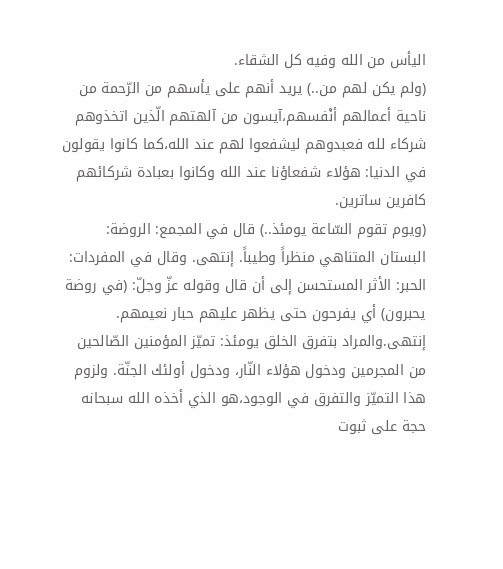اليأس من الله وفيه كل الشقاء.
(ولم يكن لهم من..) يريد أنهم على يأسهم من الرّحمة من ناحية أعمالهم أنْفسهم،آيسون من آلهتهم الّذين اتخذوهم شركاء لله فعبدوهم ليشفعوا لهم عند الله،كما كانوا يقولون في الدنيا: هؤلاء شفعاؤنا عند الله وكانوا بعبادة شركائهم كافرين ساترين.
(ويوم تقوم السّاعة يومئذ..) قال في المجمع: الروضة: البستان المتناهي منظراً وطيباً. إنتهى. وقال في المفردات: الحبر: الأثر المستحسن إلى أن قال وقوله عزّ وجلّ: (في روضة يحبرون) أي يفرحون حتى يظهر عليهم حبار نعيمهم. إنتهى.والمراد بتفرق الخلق يومئذ: تميّز المؤمنين الصّالحين من المجرمين ودخول هؤلاء النّار، ودخول أولئك الجنّة. ولزوم هذا التميّز والتفرق في الوجود،هو الذي أخذه الله سبحانه حجة على ثبوت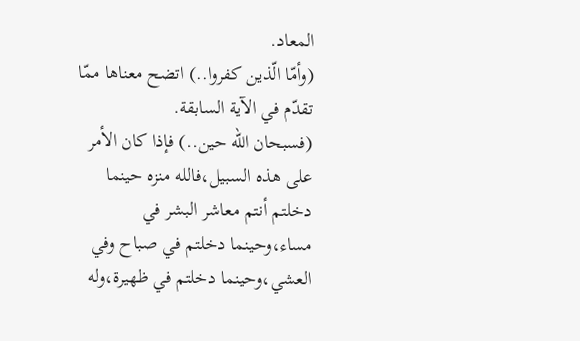المعاد.
(وأمّا الّذين كفروا..) اتضح معناها ممّا تقدّم في الآية السابقة.
(فسبحان الله حين..) فإذا كان الأمر على هذه السبيل،فالله منزه حينما دخلتم أنتم معاشر البشر في مساء،وحينما دخلتم في صباح وفي العشي،وحينما دخلتم في ظهيرة،وله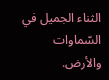الثناء الجميل في السّماوات والأرض.